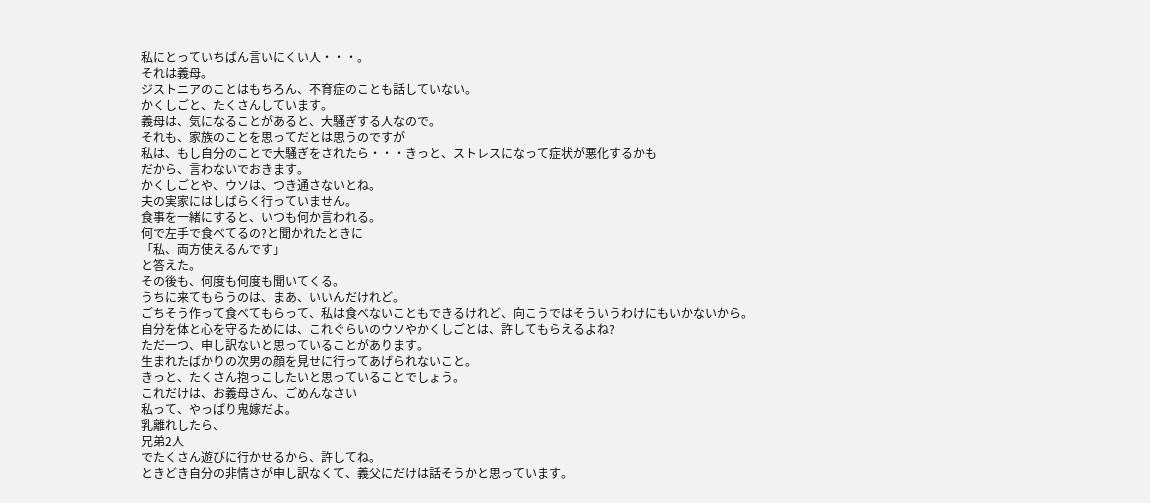私にとっていちばん言いにくい人・・・。
それは義母。
ジストニアのことはもちろん、不育症のことも話していない。
かくしごと、たくさんしています。
義母は、気になることがあると、大騒ぎする人なので。
それも、家族のことを思ってだとは思うのですが
私は、もし自分のことで大騒ぎをされたら・・・きっと、ストレスになって症状が悪化するかも
だから、言わないでおきます。
かくしごとや、ウソは、つき通さないとね。
夫の実家にはしばらく行っていません。
食事を一緒にすると、いつも何か言われる。
何で左手で食べてるの?と聞かれたときに
「私、両方使えるんです」
と答えた。
その後も、何度も何度も聞いてくる。
うちに来てもらうのは、まあ、いいんだけれど。
ごちそう作って食べてもらって、私は食べないこともできるけれど、向こうではそういうわけにもいかないから。
自分を体と心を守るためには、これぐらいのウソやかくしごとは、許してもらえるよね?
ただ一つ、申し訳ないと思っていることがあります。
生まれたばかりの次男の顔を見せに行ってあげられないこと。
きっと、たくさん抱っこしたいと思っていることでしょう。
これだけは、お義母さん、ごめんなさい
私って、やっぱり鬼嫁だよ。
乳離れしたら、
兄弟2人
でたくさん遊びに行かせるから、許してね。
ときどき自分の非情さが申し訳なくて、義父にだけは話そうかと思っています。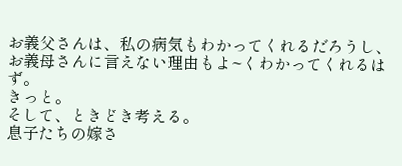お義父さんは、私の病気もわかってくれるだろうし、お義母さんに言えない理由もよ~くわかってくれるはず。
きっと。
そして、ときどき考える。
息子たちの嫁さ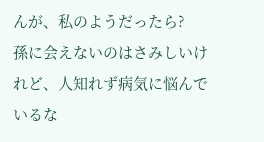んが、私のようだったら?
孫に会えないのはさみしいけれど、人知れず病気に悩んでいるな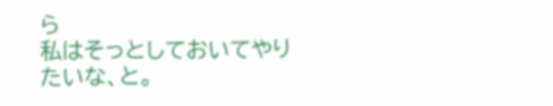ら
私はそっとしておいてやりたいな、と。